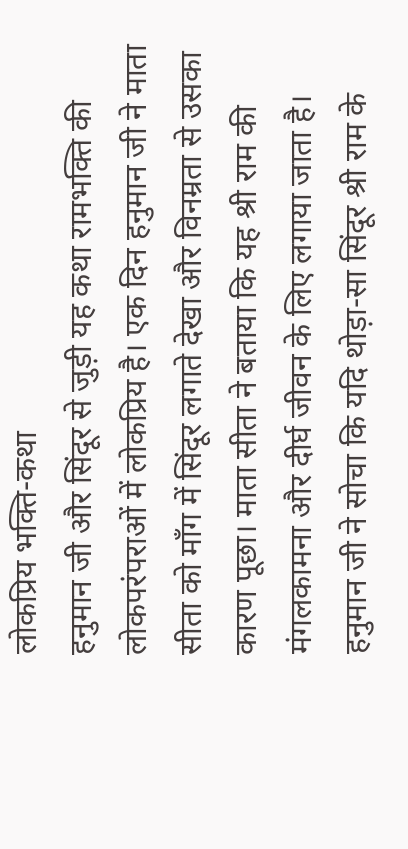लोकप्रिय भक्ति-कथा
हनुमान जी और सिंदूर से जुड़ी यह कथा रामभक्ति की लोकपरंपराओं में लोकप्रिय है। एक दिन हनुमान जी ने माता सीता को माँग में सिंदूर लगाते देखा और विनम्रता से उसका कारण पूछा। माता सीता ने बताया कि यह श्री राम की मंगलकामना और दीर्घ जीवन के लिए लगाया जाता है।
हनुमान जी ने सोचा कि यदि थोड़ा-सा सिंदूर श्री राम के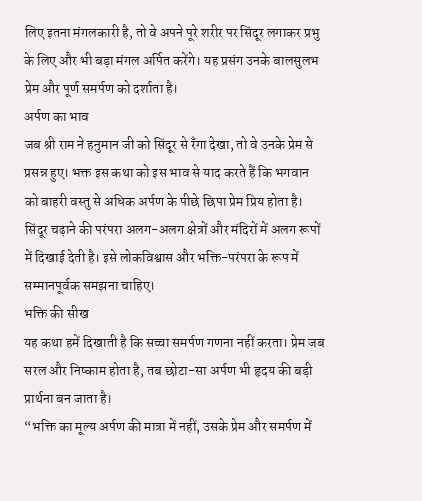लिए इतना मंगलकारी है, तो वे अपने पूरे शरीर पर सिंदूर लगाकर प्रभु के लिए और भी बड़ा मंगल अर्पित करेंगे। यह प्रसंग उनके बालसुलभ प्रेम और पूर्ण समर्पण को दर्शाता है।
अर्पण का भाव
जब श्री राम ने हनुमान जी को सिंदूर से रँगा देखा, तो वे उनके प्रेम से प्रसन्न हुए। भक्त इस कथा को इस भाव से याद करते हैं कि भगवान को बाहरी वस्तु से अधिक अर्पण के पीछे छिपा प्रेम प्रिय होता है।
सिंदूर चढ़ाने की परंपरा अलग-अलग क्षेत्रों और मंदिरों में अलग रूपों में दिखाई देती है। इसे लोकविश्वास और भक्ति-परंपरा के रूप में सम्मानपूर्वक समझना चाहिए।
भक्ति की सीख
यह कथा हमें दिखाती है कि सच्चा समर्पण गणना नहीं करता। प्रेम जब सरल और निष्काम होता है, तब छोटा-सा अर्पण भी हृदय की बड़ी प्रार्थना बन जाता है।
“भक्ति का मूल्य अर्पण की मात्रा में नहीं, उसके प्रेम और समर्पण में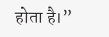होता है।”